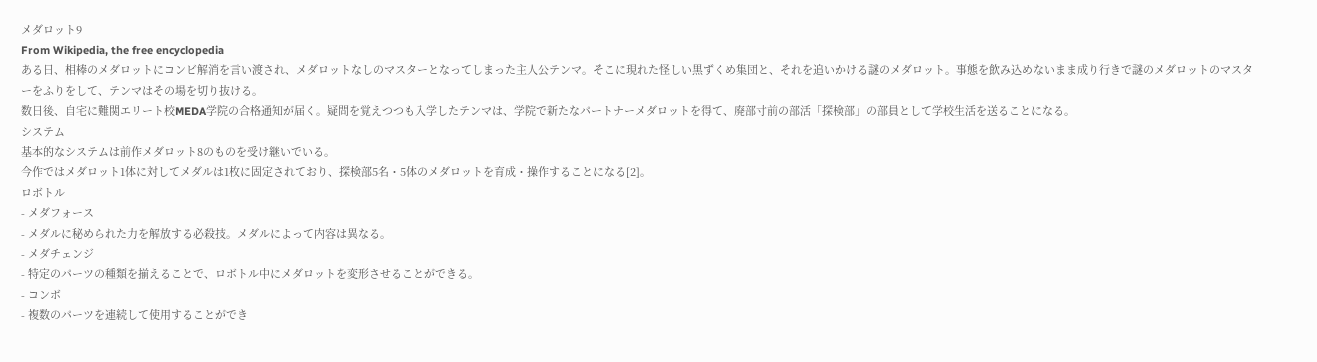メダロット9
From Wikipedia, the free encyclopedia
ある日、相棒のメダロットにコンビ解消を言い渡され、メダロットなしのマスターとなってしまった主人公テンマ。そこに現れた怪しい黒ずくめ集団と、それを追いかける謎のメダロット。事態を飲み込めないまま成り行きで謎のメダロットのマスターをふりをして、テンマはその場を切り抜ける。
数日後、自宅に難関エリート校MEDA学院の合格通知が届く。疑問を覚えつつも入学したテンマは、学院で新たなパートナーメダロットを得て、廃部寸前の部活「探検部」の部員として学校生活を送ることになる。
システム
基本的なシステムは前作メダロット8のものを受け継いでいる。
今作ではメダロット1体に対してメダルは1枚に固定されており、探検部5名・5体のメダロットを育成・操作することになる[2]。
ロボトル
- メダフォース
- メダルに秘められた力を解放する必殺技。メダルによって内容は異なる。
- メダチェンジ
- 特定のパーツの種類を揃えることで、ロボトル中にメダロットを変形させることができる。
- コンボ
- 複数のパーツを連続して使用することができ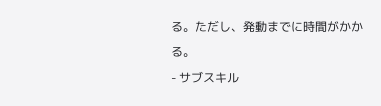る。ただし、発動までに時間がかかる。
- サブスキル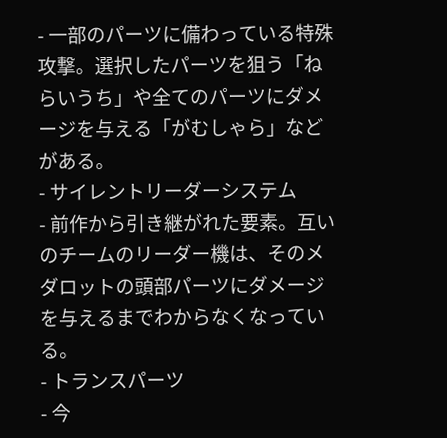- 一部のパーツに備わっている特殊攻撃。選択したパーツを狙う「ねらいうち」や全てのパーツにダメージを与える「がむしゃら」などがある。
- サイレントリーダーシステム
- 前作から引き継がれた要素。互いのチームのリーダー機は、そのメダロットの頭部パーツにダメージを与えるまでわからなくなっている。
- トランスパーツ
- 今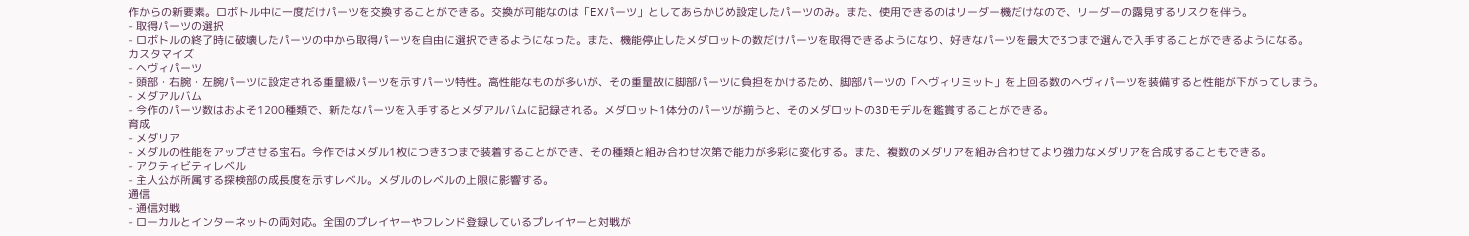作からの新要素。ロボトル中に一度だけパーツを交換することができる。交換が可能なのは「EXパーツ」としてあらかじめ設定したパーツのみ。また、使用できるのはリーダー機だけなので、リーダーの露見するリスクを伴う。
- 取得パーツの選択
- ロボトルの終了時に破壊したパーツの中から取得パーツを自由に選択できるようになった。また、機能停止したメダロットの数だけパーツを取得できるようになり、好きなパーツを最大で3つまで選んで入手することができるようになる。
カスタマイズ
- ヘヴィパーツ
- 頭部・右腕・左腕パーツに設定される重量級パーツを示すパーツ特性。高性能なものが多いが、その重量故に脚部パーツに負担をかけるため、脚部パーツの「ヘヴィリミット」を上回る数のヘヴィパーツを装備すると性能が下がってしまう。
- メダアルバム
- 今作のパーツ数はおよそ1200種類で、新たなパーツを入手するとメダアルバムに記録される。メダロット1体分のパーツが揃うと、そのメダロットの3Dモデルを鑑賞することができる。
育成
- メダリア
- メダルの性能をアップさせる宝石。今作ではメダル1枚につき3つまで装着することができ、その種類と組み合わせ次第で能力が多彩に変化する。また、複数のメダリアを組み合わせてより強力なメダリアを合成することもできる。
- アクティビティレベル
- 主人公が所属する探検部の成長度を示すレベル。メダルのレベルの上限に影響する。
通信
- 通信対戦
- ローカルとインターネットの両対応。全国のプレイヤーやフレンド登録しているプレイヤーと対戦が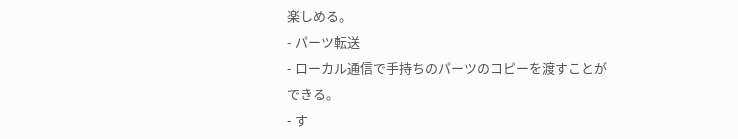楽しめる。
- パーツ転送
- ローカル通信で手持ちのパーツのコピーを渡すことができる。
- す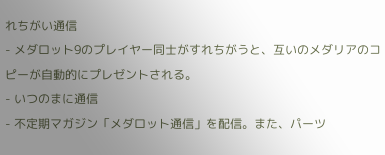れちがい通信
- メダロット9のプレイヤー同士がすれちがうと、互いのメダリアのコピーが自動的にプレゼントされる。
- いつのまに通信
- 不定期マガジン「メダロット通信」を配信。また、パーツ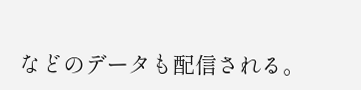などのデータも配信される。